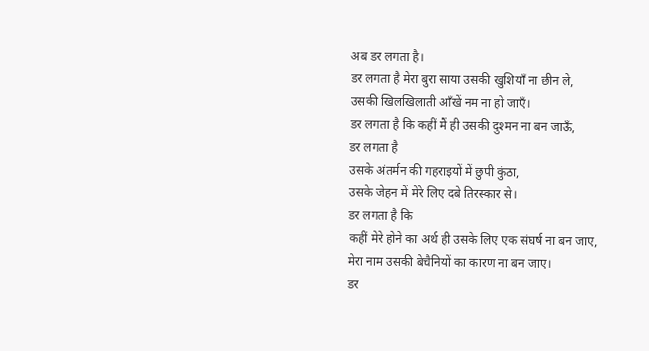अब डर लगता है।
डर लगता है मेरा बुरा साया उसकी खुशियाँ ना छीन ले,
उसकी खिलखिलाती आँखें नम ना हो जाएँ।
डर लगता है कि कहीं मैं ही उसकी दुश्मन ना बन जाऊँ,
डर लगता है
उसके अंतर्मन की गहराइयों में छुपी कुंठा,
उसके जेहन में मेरे लिए दबे तिरस्कार से।
डर लगता है कि
कहीं मेरे होने का अर्थ ही उसके लिए एक संघर्ष ना बन जाए,
मेरा नाम उसकी बेचैनियों का कारण ना बन जाए।
डर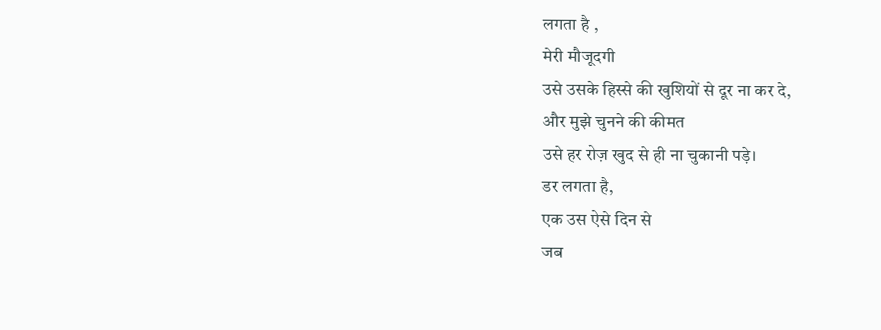लगता है ,
मेरी मौजूदगी
उसे उसके हिस्से की खुशियों से दूर ना कर दे,
और मुझे चुनने की कीमत
उसे हर रोज़ खुद से ही ना चुकानी पड़े।
डर लगता है,
एक उस ऐसे दिन से
जब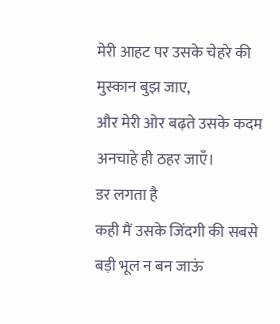मेरी आहट पर उसके चेहरे की मुस्कान बुझ जाए,
और मेरी ओर बढ़ते उसके कदम अनचाहे ही ठहर जाएँ।
डर लगता है
कही मैं उसके जिंदगी की सबसे बड़ी भूल न बन जाऊं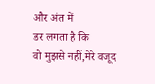और अंत में
डर लगता है कि
वो मुझसे नहीं,मेरे वजूद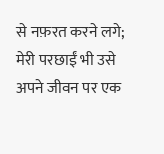से नफ़रत करने लगे;
मेरी परछाईं भी उसे अपने जीवन पर एक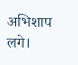अभिशाप लगे।